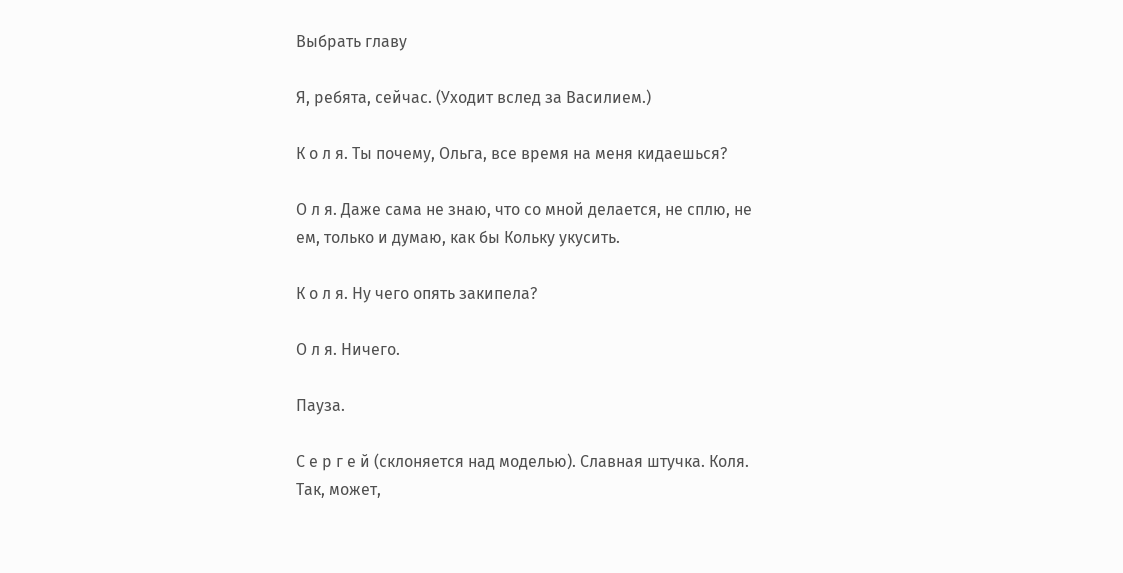Выбрать главу

Я, ребята, сейчас. (Уходит вслед за Василием.)

К о л я. Ты почему, Ольга, все время на меня кидаешься?

О л я. Даже сама не знаю, что со мной делается, не сплю, не ем, только и думаю, как бы Кольку укусить.

К о л я. Ну чего опять закипела?

О л я. Ничего.

Пауза.

С е р г е й (склоняется над моделью). Славная штучка. Коля. Так, может,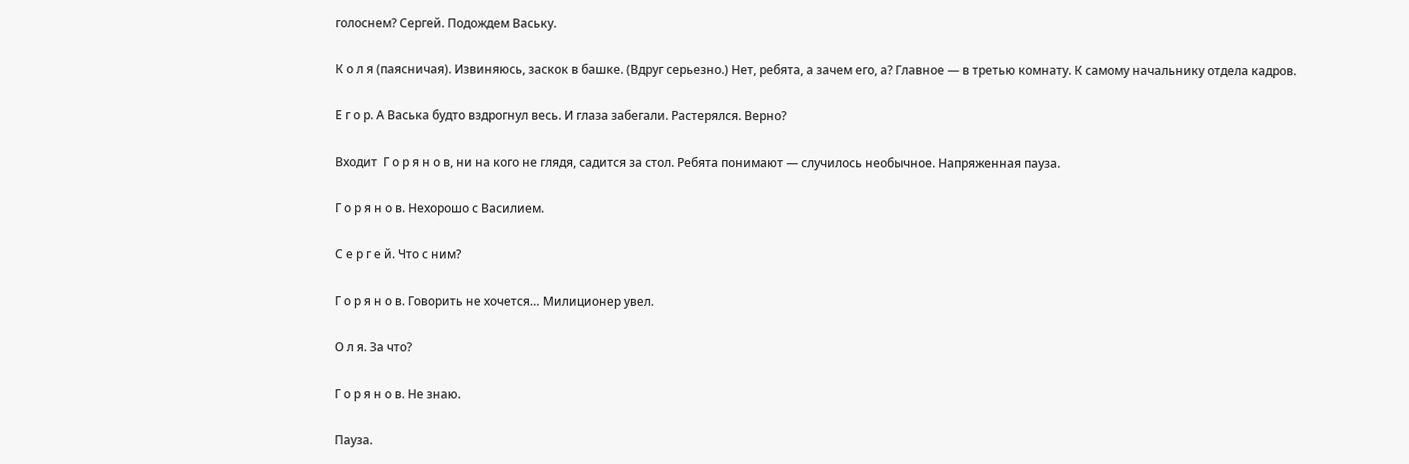голоснем? Сергей. Подождем Ваську.

К о л я (паясничая). Извиняюсь, заскок в башке. (Вдруг серьезно.) Нет, ребята, а зачем его, а? Главное — в третью комнату. К самому начальнику отдела кадров.

Е г о р. А Васька будто вздрогнул весь. И глаза забегали. Растерялся. Верно?

Входит  Г о р я н о в, ни на кого не глядя, садится за стол. Ребята понимают — случилось необычное. Напряженная пауза.

Г о р я н о в. Нехорошо с Василием.

С е р г е й. Что с ним?

Г о р я н о в. Говорить не хочется… Милиционер увел.

О л я. За что?

Г о р я н о в. Не знаю.

Пауза.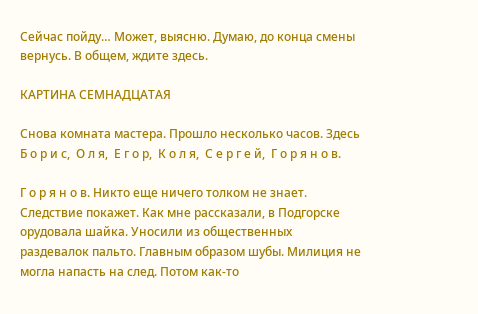Сейчас пойду… Может, выясню. Думаю, до конца смены вернусь. В общем, ждите здесь.

КАРТИНА СЕМНАДЦАТАЯ

Снова комната мастера. Прошло несколько часов. Здесь  Б о р и с,  О л я,  Е г о р,  К о л я,  С е р г е й,  Г о р я н о в.

Г о р я н о в. Никто еще ничего толком не знает. Следствие покажет. Как мне рассказали, в Подгорске орудовала шайка. Уносили из общественных раздевалок пальто. Главным образом шубы. Милиция не могла напасть на след. Потом как-то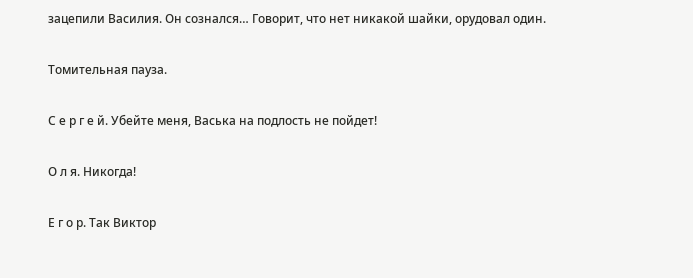зацепили Василия. Он сознался… Говорит, что нет никакой шайки, орудовал один.

Томительная пауза.

С е р г е й. Убейте меня, Васька на подлость не пойдет!

О л я. Никогда!

Е г о р. Так Виктор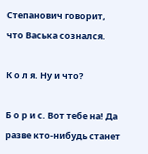Степанович говорит, что Васька сознался.

К о л я. Ну и что?

Б о р и с. Вот тебе на! Да разве кто-нибудь станет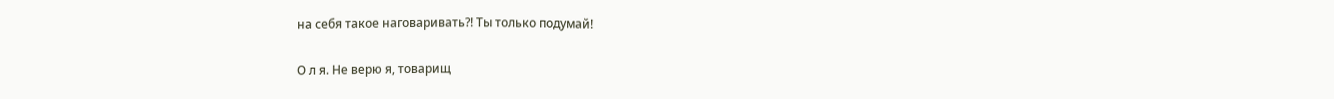на себя такое наговаривать?! Ты только подумай!

О л я. Не верю я, товарищ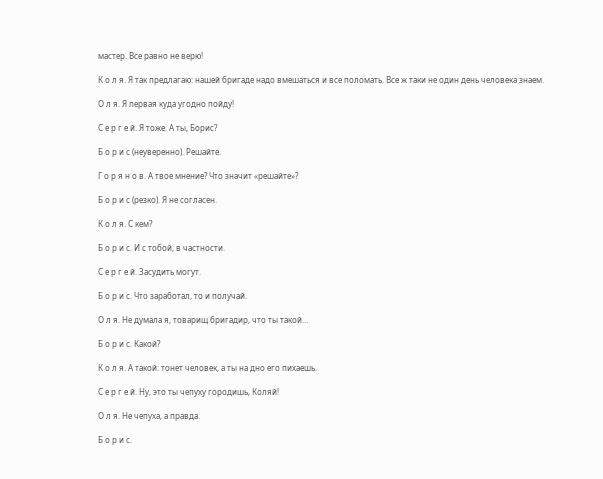мастер. Все равно не верю!

К о л я. Я так предлагаю: нашей бригаде надо вмешаться и все поломать. Все ж таки не один день человека знаем.

О л я. Я первая куда угодно пойду!

С е р г е й. Я тоже. А ты, Борис?

Б о р и с (неуверенно). Решайте.

Г о р я н о в. А твое мнение? Что значит «решайте»?

Б о р и с (резко). Я не согласен.

К о л я. С кем?

Б о р и с. И с тобой, в частности.

С е р г е й. Засудить могут.

Б о р и с. Что заработал, то и получай.

О л я. Не думала я, товарищ бригадир, что ты такой…

Б о р и с. Какой?

К о л я. А такой: тонет человек, а ты на дно его пихаешь.

С е р г е й. Ну, это ты чепуху городишь, Коляй!

О л я. Не чепуха, а правда.

Б о р и с.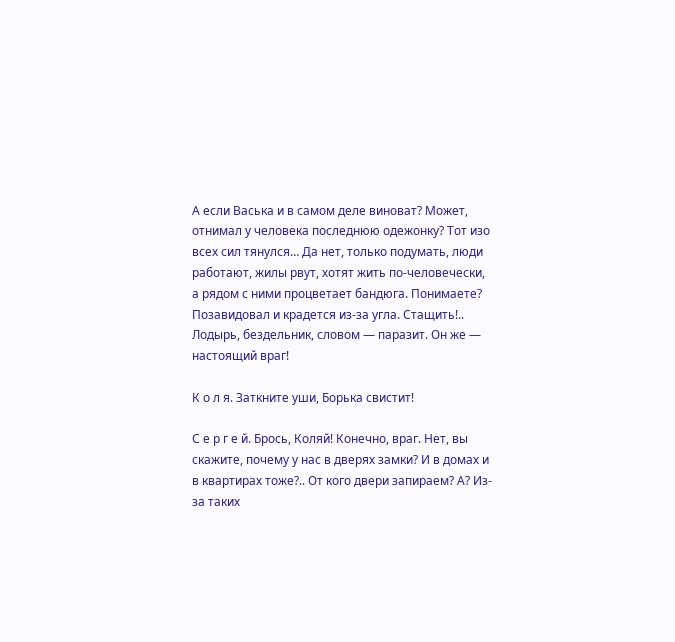А если Васька и в самом деле виноват? Может, отнимал у человека последнюю одежонку? Тот изо всех сил тянулся… Да нет, только подумать, люди работают, жилы рвут, хотят жить по-человечески, а рядом с ними процветает бандюга. Понимаете? Позавидовал и крадется из-за угла. Стащить!.. Лодырь, бездельник, словом — паразит. Он же — настоящий враг!

К о л я. Заткните уши, Борька свистит!

С е р г е й. Брось, Коляй! Конечно, враг. Нет, вы скажите, почему у нас в дверях замки? И в домах и в квартирах тоже?.. От кого двери запираем? А? Из-за таких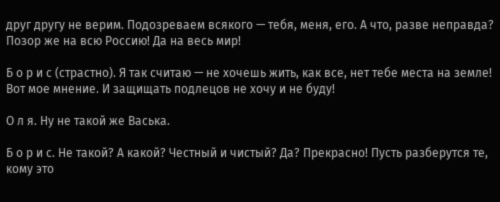друг другу не верим. Подозреваем всякого — тебя, меня, его. А что, разве неправда? Позор же на всю Россию! Да на весь мир!

Б о р и с (страстно). Я так считаю — не хочешь жить, как все, нет тебе места на земле! Вот мое мнение. И защищать подлецов не хочу и не буду!

О л я. Ну не такой же Васька.

Б о р и с. Не такой? А какой? Честный и чистый? Да? Прекрасно! Пусть разберутся те, кому это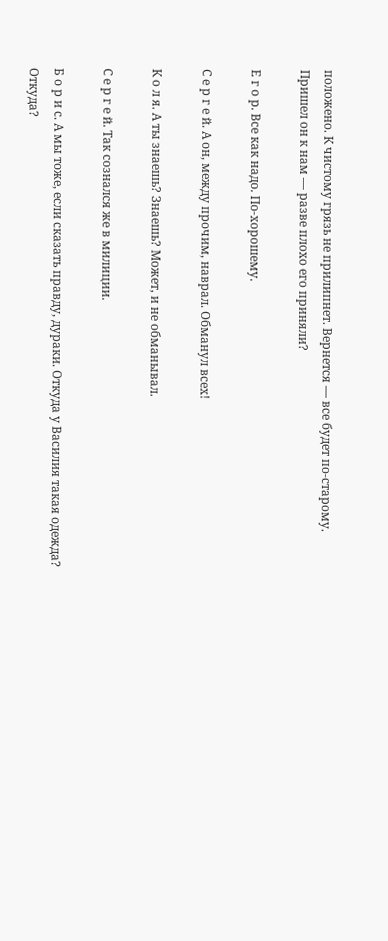положено. К чистому грязь не прилипнет. Вернется — все будет по-старому. Пришел он к нам — разве плохо его приняли?

Е г о р. Все как надо. По-хорошему.

С е р г е й. А он, между прочим, наврал. Обманул всех!

К о л я. А ты знаешь? Знаешь? Может, и не обманывал.

С е р г е й. Так сознался же в милиции.

Б о р и с. А мы тоже, если сказать правду, дураки. Откуда у Василия такая одежда? Откуда?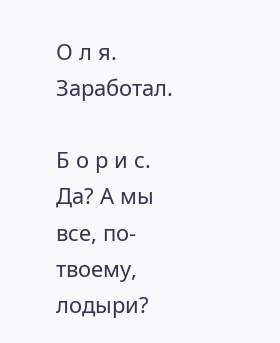О л я. Заработал.

Б о р и с. Да? А мы все, по-твоему, лодыри?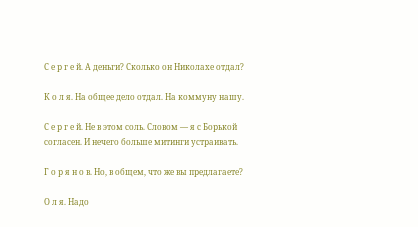С е р г е й. А деньги? Сколько он Николахе отдал?

К о л я. На общее дело отдал. На коммуну нашу.

С е р г е й. Не в этом соль. Словом — я с Борькой согласен. И нечего больше митинги устраивать.

Г о р я н о в. Но, в общем, что же вы предлагаете?

О л я. Надо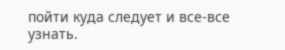пойти куда следует и все-все узнать.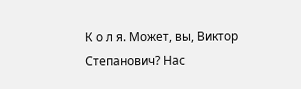К о л я. Может, вы, Виктор Степанович? Нас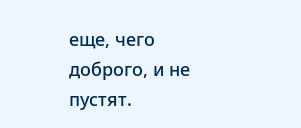еще, чего доброго, и не пустят.